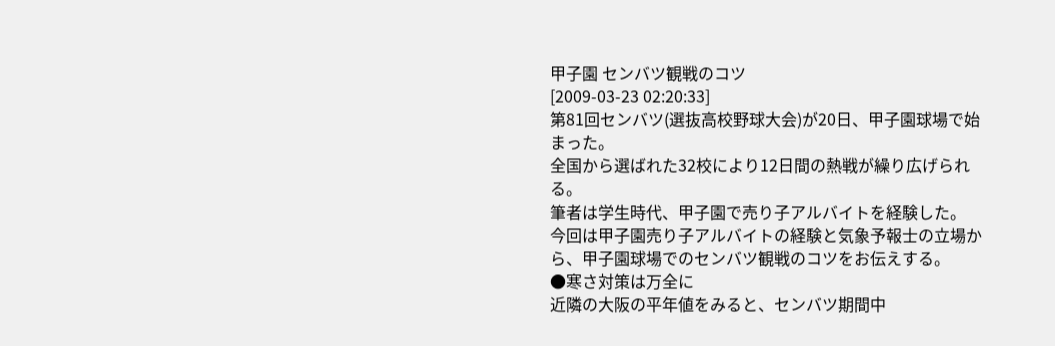甲子園 センバツ観戦のコツ
[2009-03-23 02:20:33]
第81回センバツ(選抜高校野球大会)が20日、甲子園球場で始まった。
全国から選ばれた32校により12日間の熱戦が繰り広げられる。
筆者は学生時代、甲子園で売り子アルバイトを経験した。
今回は甲子園売り子アルバイトの経験と気象予報士の立場から、甲子園球場でのセンバツ観戦のコツをお伝えする。
●寒さ対策は万全に
近隣の大阪の平年値をみると、センバツ期間中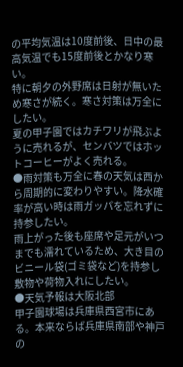の平均気温は10度前後、日中の最高気温でも15度前後とかなり寒い。
特に朝夕の外野席は日射が無いため寒さが続く。寒さ対策は万全にしたい。
夏の甲子園ではカチワリが飛ぶように売れるが、センバツではホットコーヒーがよく売れる。
●雨対策も万全に春の天気は西から周期的に変わりやすい。降水確率が高い時は雨ガッパを忘れずに持参したい。
雨上がった後も座席や足元がいつまでも濡れているため、大き目のビニール袋(ゴミ袋など)を持参し敷物や荷物入れにしたい。
●天気予報は大阪北部
甲子園球場は兵庫県西宮市にある。本来ならば兵庫県南部や神戸の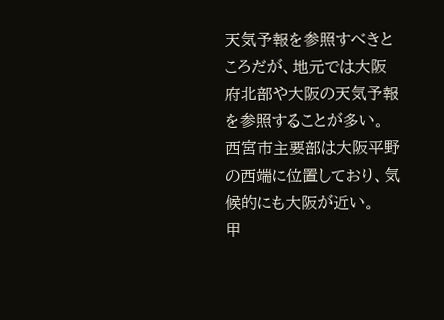天気予報を参照すべきところだが、地元では大阪府北部や大阪の天気予報を参照することが多い。
西宮市主要部は大阪平野の西端に位置しており、気候的にも大阪が近い。
甲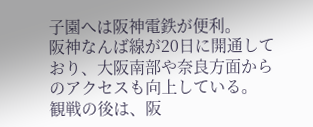子園へは阪神電鉄が便利。
阪神なんば線が20日に開通しており、大阪南部や奈良方面からのアクセスも向上している。
観戦の後は、阪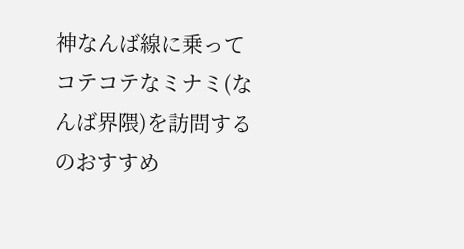神なんば線に乗ってコテコテなミナミ(なんば界隈)を訪問するのおすすめ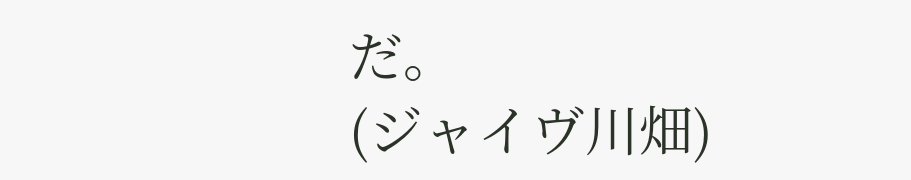だ。
(ジャイヴ川畑)